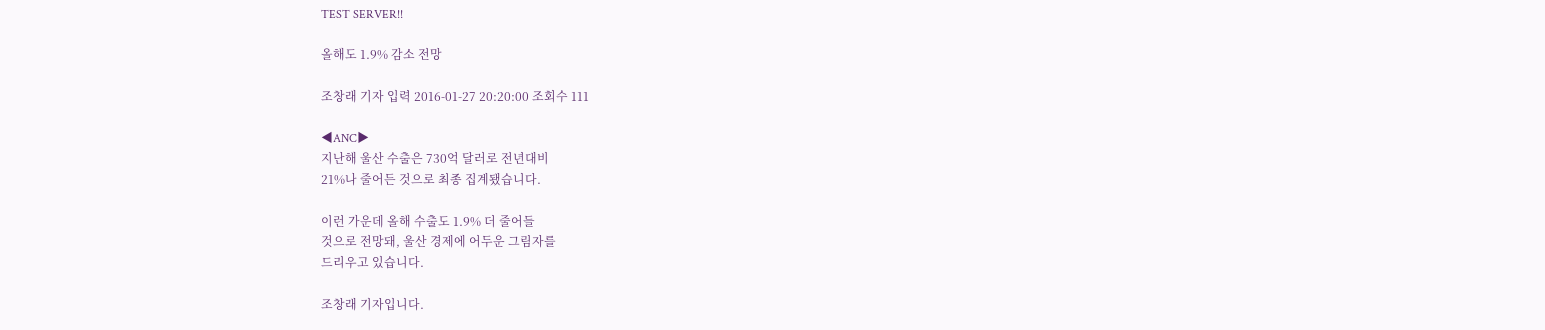TEST SERVER!!

올해도 1.9% 감소 전망

조창래 기자 입력 2016-01-27 20:20:00 조회수 111

◀ANC▶
지난해 울산 수출은 730억 달러로 전년대비
21%나 줄어든 것으로 최종 집계됐습니다.

이런 가운데 올해 수출도 1.9% 더 줄어들
것으로 전망돼, 울산 경제에 어두운 그림자를
드리우고 있습니다.

조창래 기자입니다.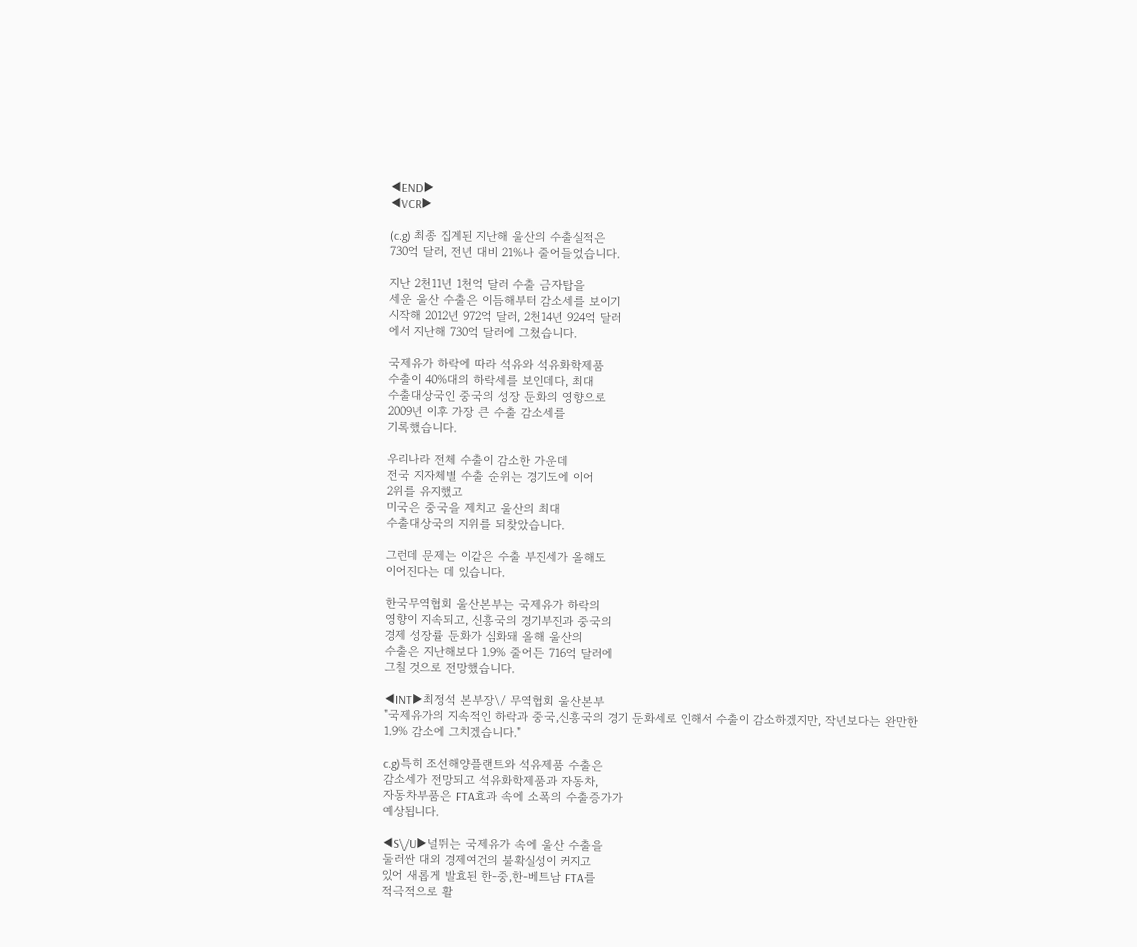◀END▶
◀VCR▶

(c.g) 최종 집계된 지난해 울산의 수출실적은
730억 달러, 전년 대비 21%나 줄어들었습니다.

지난 2천11년 1천억 달러 수출 금자탑을
세운 울산 수출은 이듬해부터 감소세를 보이기
시작해 2012년 972억 달러, 2천14년 924억 달러
에서 지난해 730억 달러에 그쳤습니다.

국제유가 하락에 따라 석유와 석유화학제품
수출이 40%대의 하락세를 보인데다, 최대
수출대상국인 중국의 성장 둔화의 영향으로
2009년 이후 가장 큰 수출 감소세를
기록했습니다.

우리나라 전체 수출이 감소한 가운데
전국 지자체별 수출 순위는 경기도에 이어
2위를 유지했고
미국은 중국을 제치고 울산의 최대
수출대상국의 지위를 되찾았습니다.

그런데 문제는 이같은 수출 부진세가 올해도
이어진다는 데 있습니다.

한국무역협회 울산본부는 국제유가 하락의
영향이 지속되고, 신흥국의 경기부진과 중국의
경제 성장률 둔화가 심화돼 올해 울산의
수출은 지난해보다 1.9% 줄어든 716억 달러에
그칠 것으로 전망했습니다.

◀INT▶최정석 본부장\/ 무역협회 울산본부
"국제유가의 지속적인 하락과 중국,신흥국의 경기 둔화세로 인해서 수출이 감소하겠지만, 작년보다는 완만한 1.9% 감소에 그치겠습니다."

c.g)특히 조선해양플랜트와 석유제품 수출은
감소세가 전망되고 석유화학제품과 자동차,
자동차부품은 FTA효과 속에 소폭의 수출증가가
예상됩니다.

◀S\/U▶널뛰는 국제유가 속에 울산 수출을
둘러싼 대외 경제여건의 불확실성이 커지고
있어 새롭게 발효된 한-중,한-베트남 FTA를
적극적으로 활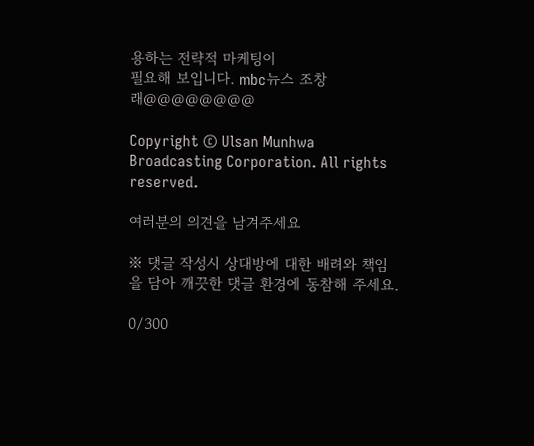용하는 전략적 마케팅이
필요해 보입니다. mbc뉴스 조창래@@@@@@@@

Copyright © Ulsan Munhwa Broadcasting Corporation. All rights reserved.

여러분의 의견을 남겨주세요

※ 댓글 작성시 상대방에 대한 배려와 책임을 담아 깨끗한 댓글 환경에 동참해 주세요.

0/300